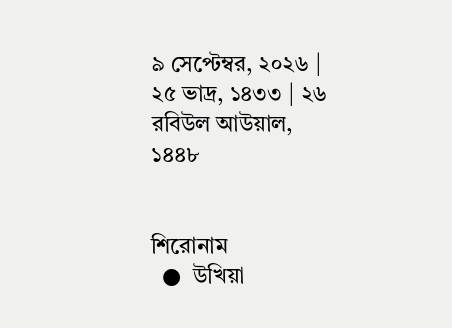৯ সেপ্টেম্বর, ২০২৬ | ২৫ ভাদ্র, ১৪৩৩ | ২৬ রবিউল আউয়াল, ১৪৪৮


শিরোনাম
  ●  উখিয়া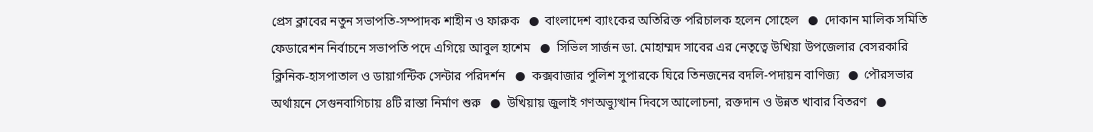প্রেস ক্লাবের নতুন সভাপতি-সম্পাদক শাহীন ও ফারুক   ●  বাংলাদেশ ব্যাংকের অতিরিক্ত পরিচালক হলেন সোহেল   ●  দোকান মালিক সমিতি ফেডারেশন নির্বাচনে সভাপতি পদে এগিয়ে আবুল হাশেম   ●  সিভিল সার্জন ডা. মোহাম্মদ সাবের এর নেতৃত্বে উখিয়া উপজেলার বেসরকারি ক্লিনিক-হাসপাতাল ও ডায়াগন্টিক সেন্টার পরিদর্শন   ●  কক্সবাজার পুলিশ সুপারকে ঘিরে তিনজনের বদলি-পদায়ন বাণিজ্য   ●  পৌরসভার অর্থায়নে সেগুনবাগিচায় ৪টি রাস্তা নির্মাণ শুরু   ●  উখিয়ায় জুলাই গণঅভ্যুত্থান দিবসে আলোচনা, রক্তদান ও উন্নত খাবার বিতরণ   ●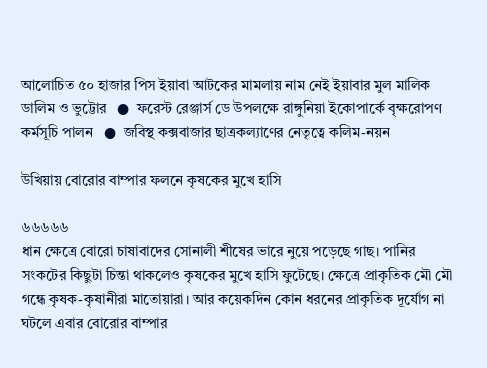আলোচিত ৫০ হাজার পিস ইয়াবা আটকের মামলায় নাম নেই ইয়াবার মুল মালিক ডালিম ও ভুট্টোর   ●  ফরেস্ট রেঞ্জার্স ডে উপলক্ষে রাঙ্গুনিয়া ইকোপার্কে বৃক্ষরোপণ কর্মসূচি পালন   ●  জবিস্থ কক্সবাজার ছাত্রকল্যাণের নেতৃত্বে কলিম-নয়ন

উখিয়ায় বোরোর বাম্পার ফলনে কৃষকের মুখে হাসি

৬৬৬৬৬
ধান ক্ষেত্রে বোরো চাষাবাদের সোনালী শীষের ভারে নুয়ে পড়েছে গাছ। পানির সংকটের কিছুটা চিন্তা থাকলেও কৃষকের মুখে হাসি ফুটেছে। ক্ষেত্রে প্রাকৃতিক মৌ মৌ গন্ধে কৃষক-কৃষানীরা মাতোয়ারা। আর কয়েকদিন কোন ধরনের প্রাকৃতিক দূর্যোগ না ঘটলে এবার বোরোর বাম্পার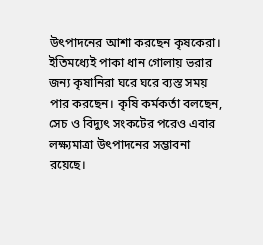উৎপাদনের আশা করছেন কৃষকেরা। ইতিমধ্যেই পাকা ধান গোলায় ভরার জন্য কৃষানিরা ঘরে ঘরে ব্যস্ত সময় পার করছেন। কৃষি কর্মকর্তা বলছেন, সেচ ও বিদ্যুৎ সংকটের পরেও এবার লক্ষ্যমাত্রা উৎপাদনের সম্ভাবনা রয়েছে।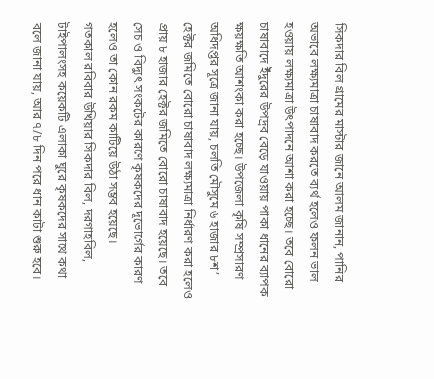সিকদার বিল গ্রামের মাস্টার জানে আলম জানান, পানির অভাবে লক্ষ্যমাত্রা চাষাবাদ করতে ব্যর্থ হলেও ফলন ভাল হওয়ায় লক্ষ্যমাত্রা উৎপাদনে আশা করা হচ্ছে। তবে বোরো চাষাবাদে ইঁদুরের উপদ্রব বেড়ে যাওয়ায় পাকা ধানের ব্যাপক ক্ষয়ক্ষতি আশংকা করা হচ্ছে। উপজেলা কৃষি সম্প্রসারণ অধিদপ্তর সূত্রে জানা যায়, চলতি মৌসুমে ৬ হাজার ৮শ’ হেক্টর জমিতে বোরো চাষাবাদ লক্ষ্যমাত্রা নির্ধারণ করা হলেও প্রায় ৮ হাজার হেক্টর জমিতে বোরো চাষাবাদ হয়েছে। তবে সেচ ও বিদ্যুৎ সংকটের কারণে কৃষকদের দূভোর্গের কারণ হলেও তা কোন রকম কাটিয়ে উঠা সম্ভব হয়েছে।
গতকাল রবিবার উখিয়ার সিকদার বিল, দরগাহবিল, টাইপালংসহ কয়েকটি এলাকা ঘুরে কৃষকদের সাথে কথা বলে জানা যায়, আর ৭/৮ দিন পরে ধান কাটা শুরু হবে।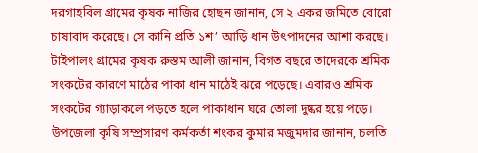দরগাহবিল গ্রামের কৃষক নাজির হোছন জানান, সে ২ একর জমিতে বোরো চাষাবাদ করেছে। সে কানি প্রতি ১শ’ আড়ি ধান উৎপাদনের আশা করছে। টাইপালং গ্রামের কৃষক রুস্তম আলী জানান, বিগত বছরে তাদেরকে শ্রমিক সংকটের কারণে মাঠের পাকা ধান মাঠেই ঝরে পড়েছে। এবারও শ্রমিক সংকটের গ্যাড়াকলে পড়তে হলে পাকাধান ঘরে তোলা দুষ্কর হয়ে পড়ে। উপজেলা কৃষি সম্প্রসারণ কর্মকর্তা শংকর কুমার মজুমদার জানান, চলতি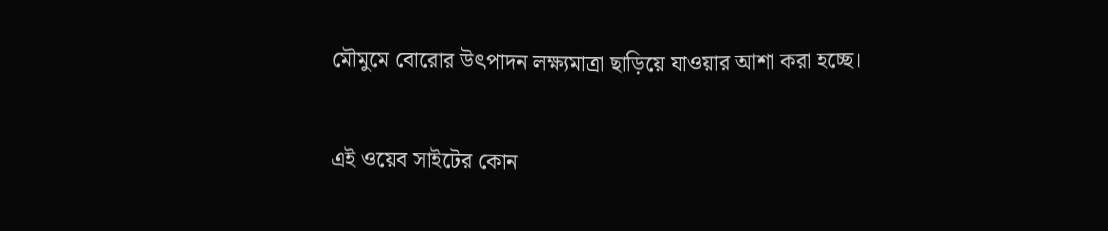মৌমুমে বোরোর উৎপাদন লক্ষ্যমাত্রা ছাড়িয়ে যাওয়ার আশা করা হচ্ছে।

এই ওয়েব সাইটের কোন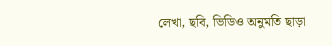লেখা, ছবি, ভিডিও অনুমতি ছাড়া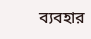ব্যবহার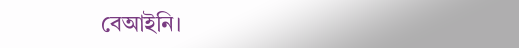বেআইনি।